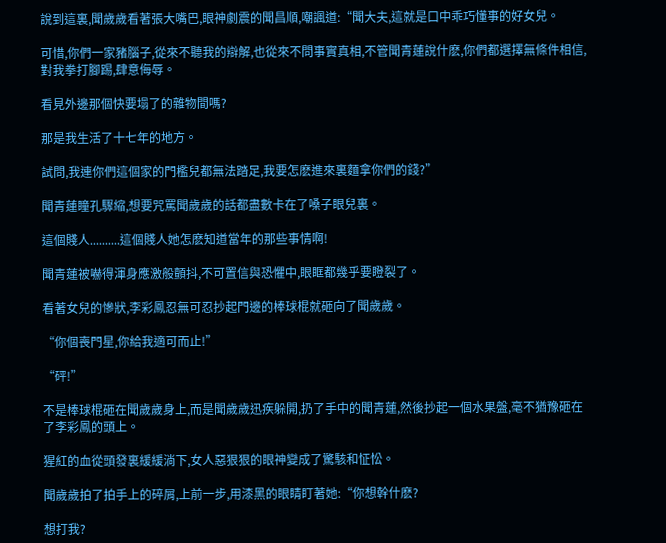說到這裏,聞歲歲看著張大嘴巴,眼神劇震的聞昌順,嘲諷道:“聞大夫,這就是口中乖巧懂事的好女兒。

可惜,你們一家豬腦子,從來不聽我的辯解,也從來不問事實真相,不管聞青蓮說什麽,你們都選擇無條件相信,對我拳打腳踢,肆意侮辱。

看見外邊那個快要塌了的雜物間嗎?

那是我生活了十七年的地方。

試問,我連你們這個家的門檻兒都無法踏足,我要怎麽進來裏麵拿你們的錢?”

聞青蓮瞳孔驟縮,想要咒罵聞歲歲的話都盡數卡在了嗓子眼兒裏。

這個賤人..........這個賤人她怎麽知道當年的那些事情啊!

聞青蓮被嚇得渾身應激般顫抖,不可置信與恐懼中,眼眶都幾乎要瞪裂了。

看著女兒的慘狀,李彩鳳忍無可忍抄起門邊的棒球棍就砸向了聞歲歲。

“你個喪門星,你給我適可而止!”

“砰!”

不是棒球棍砸在聞歲歲身上,而是聞歲歲迅疾躲開,扔了手中的聞青蓮,然後抄起一個水果盤,毫不猶豫砸在了李彩鳳的頭上。

猩紅的血從頭發裏緩緩淌下,女人惡狠狠的眼神變成了驚駭和怔忪。

聞歲歲拍了拍手上的碎屑,上前一步,用漆黑的眼睛盯著她:“你想幹什麽?

想打我?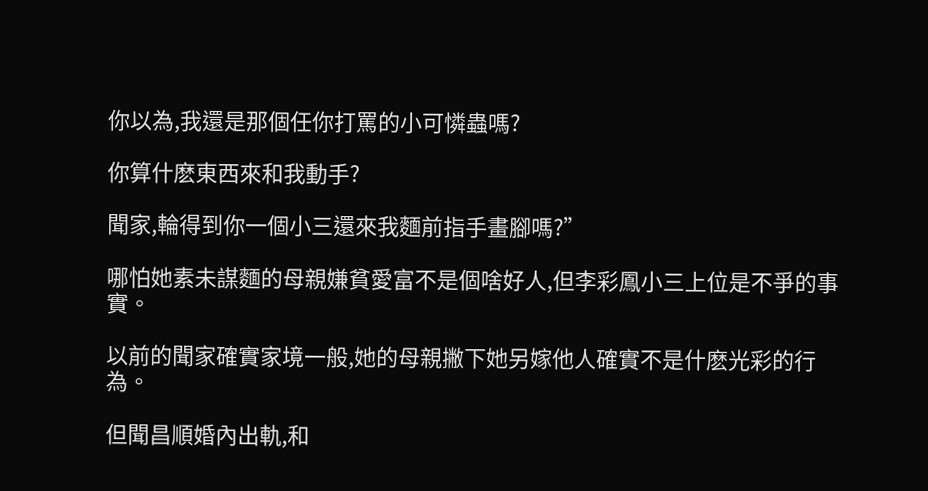你以為,我還是那個任你打罵的小可憐蟲嗎?

你算什麽東西來和我動手?

聞家,輪得到你一個小三還來我麵前指手畫腳嗎?”

哪怕她素未謀麵的母親嫌貧愛富不是個啥好人,但李彩鳳小三上位是不爭的事實。

以前的聞家確實家境一般,她的母親撇下她另嫁他人確實不是什麽光彩的行為。

但聞昌順婚內出軌,和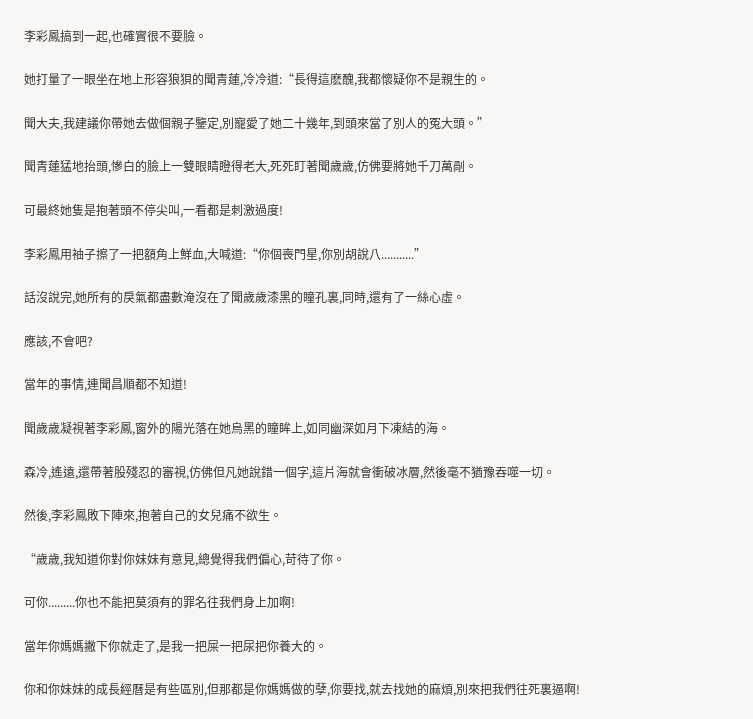李彩鳳搞到一起,也確實很不要臉。

她打量了一眼坐在地上形容狼狽的聞青蓮,冷冷道:“長得這麽醜,我都懷疑你不是親生的。

聞大夫,我建議你帶她去做個親子鑒定,別寵愛了她二十幾年,到頭來當了別人的冤大頭。”

聞青蓮猛地抬頭,慘白的臉上一雙眼睛瞪得老大,死死盯著聞歲歲,仿佛要將她千刀萬剮。

可最終她隻是抱著頭不停尖叫,一看都是刺激過度!

李彩鳳用袖子擦了一把額角上鮮血,大喊道:“你個喪門星,你別胡說八...........”

話沒說完,她所有的戾氣都盡數淹沒在了聞歲歲漆黑的瞳孔裏,同時,還有了一絲心虛。

應該,不會吧?

當年的事情,連聞昌順都不知道!

聞歲歲凝視著李彩鳳,窗外的陽光落在她烏黑的瞳眸上,如同幽深如月下凍結的海。

森冷,遙遠,還帶著股殘忍的審視,仿佛但凡她說錯一個字,這片海就會衝破冰層,然後毫不猶豫吞噬一切。

然後,李彩鳳敗下陣來,抱著自己的女兒痛不欲生。

“歲歲,我知道你對你妹妹有意見,總覺得我們偏心,苛待了你。

可你.........你也不能把莫須有的罪名往我們身上加啊!

當年你媽媽撇下你就走了,是我一把屎一把尿把你養大的。

你和你妹妹的成長經曆是有些區別,但那都是你媽媽做的孽,你要找,就去找她的麻煩,別來把我們往死裏逼啊!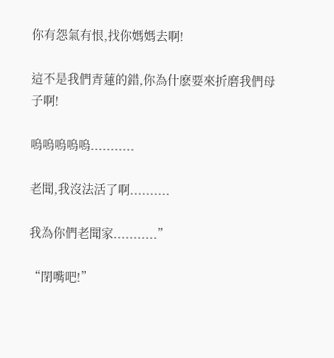你有怨氣有恨,找你媽媽去啊!

這不是我們青蓮的錯,你為什麽要來折磨我們母子啊!

嗚嗚嗚嗚嗚...........

老聞,我沒法活了啊..........

我為你們老聞家...........”

“閉嘴吧!”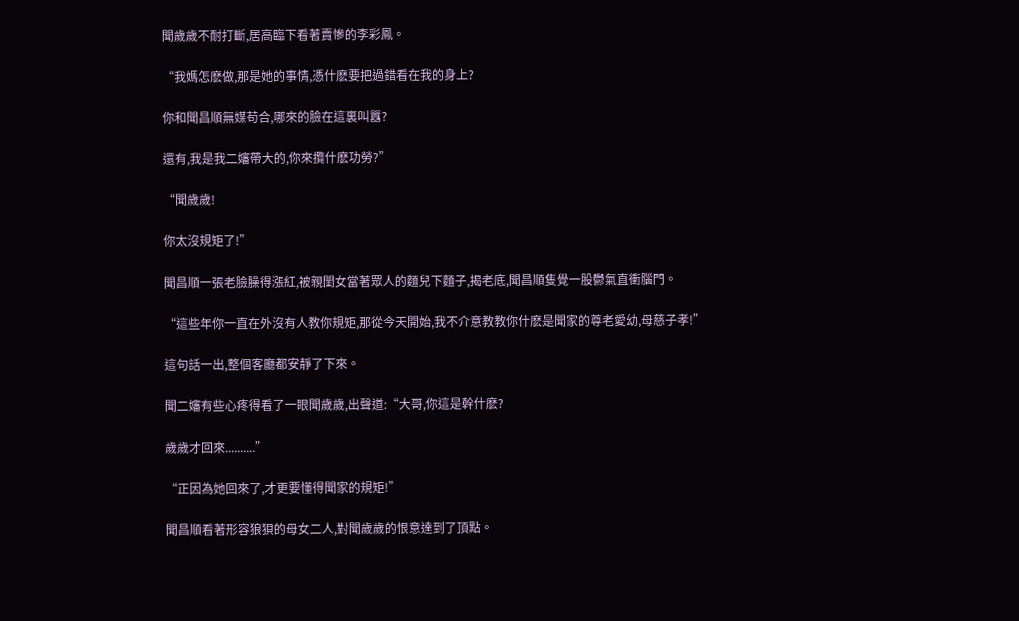聞歲歲不耐打斷,居高臨下看著賣慘的李彩鳳。

“我媽怎麽做,那是她的事情,憑什麽要把過錯看在我的身上?

你和聞昌順無媒苟合,哪來的臉在這裏叫囂?

還有,我是我二嬸帶大的,你來攬什麽功勞?”

“聞歲歲!

你太沒規矩了!”

聞昌順一張老臉臊得漲紅,被親閨女當著眾人的麵兒下麵子,揭老底,聞昌順隻覺一股鬱氣直衝腦門。

“這些年你一直在外沒有人教你規矩,那從今天開始,我不介意教教你什麽是聞家的尊老愛幼,母慈子孝!”

這句話一出,整個客廳都安靜了下來。

聞二嬸有些心疼得看了一眼聞歲歲,出聲道:“大哥,你這是幹什麽?

歲歲才回來..........”

“正因為她回來了,才更要懂得聞家的規矩!”

聞昌順看著形容狼狽的母女二人,對聞歲歲的恨意達到了頂點。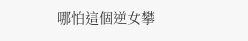哪怕這個逆女攀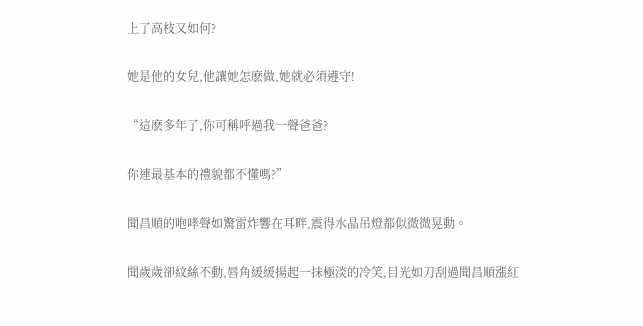上了高枝又如何?

她是他的女兒,他讓她怎麽做,她就必須遵守!

“這麽多年了,你可稱呼過我一聲爸爸?

你連最基本的禮貌都不懂嗎?”

聞昌順的咆哮聲如驚雷炸響在耳畔,震得水晶吊燈都似微微晃動。

聞歲歲卻紋絲不動,唇角緩緩揚起一抹極淡的冷笑,目光如刀刮過聞昌順漲紅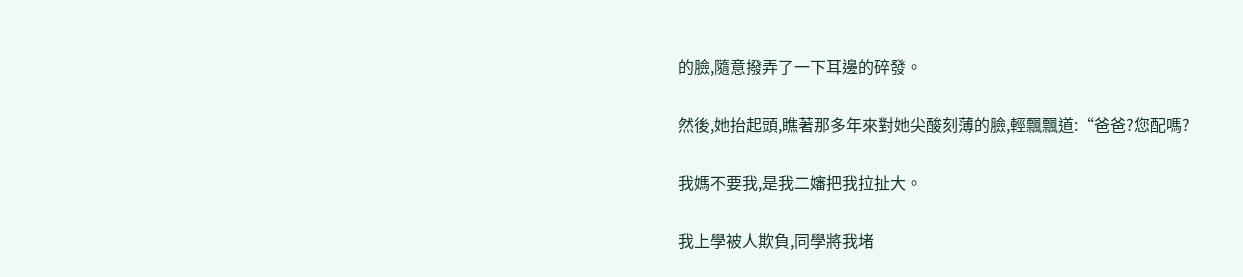的臉,隨意撥弄了一下耳邊的碎發。

然後,她抬起頭,瞧著那多年來對她尖酸刻薄的臉,輕飄飄道:“爸爸?您配嗎?

我媽不要我,是我二嬸把我拉扯大。

我上學被人欺負,同學將我堵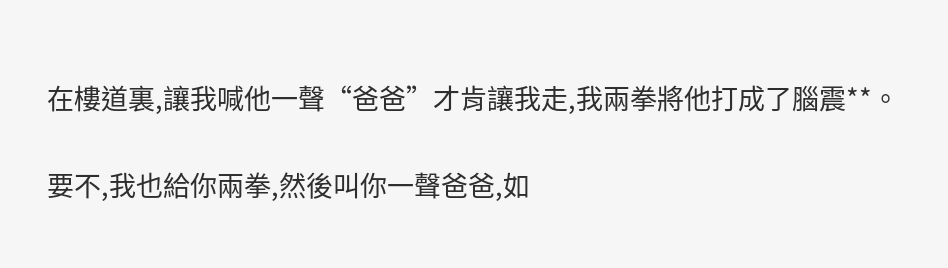在樓道裏,讓我喊他一聲“爸爸”才肯讓我走,我兩拳將他打成了腦震**。

要不,我也給你兩拳,然後叫你一聲爸爸,如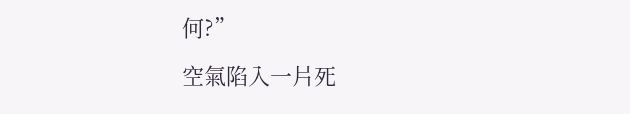何?”

空氣陷入一片死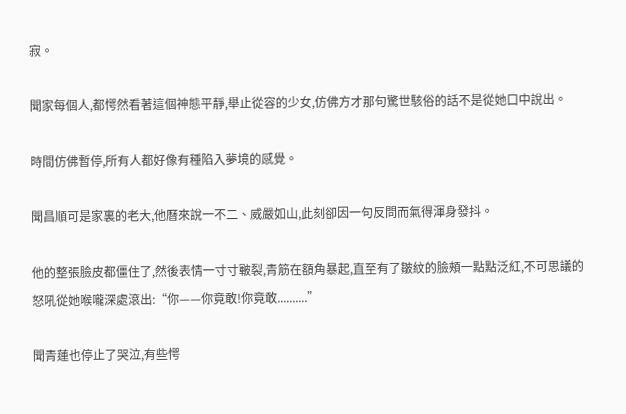寂。

聞家每個人,都愕然看著這個神態平靜,舉止從容的少女,仿佛方才那句驚世駭俗的話不是從她口中說出。

時間仿佛暫停,所有人都好像有種陷入夢境的感覺。

聞昌順可是家裏的老大,他曆來說一不二、威嚴如山,此刻卻因一句反問而氣得渾身發抖。

他的整張臉皮都僵住了,然後表情一寸寸皸裂,青筋在額角暴起,直至有了皺紋的臉頰一點點泛紅,不可思議的怒吼從她喉嚨深處滾出:“你——你竟敢!你竟敢..........”

聞青蓮也停止了哭泣,有些愕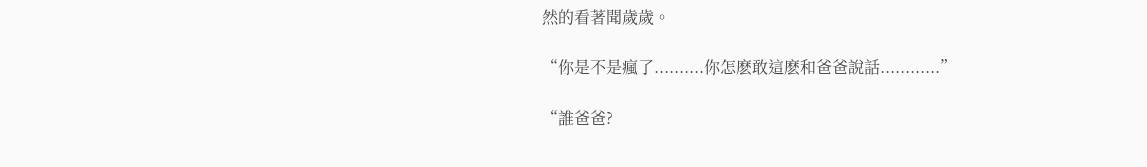然的看著聞歲歲。

“你是不是瘋了..........你怎麽敢這麽和爸爸說話............”

“誰爸爸?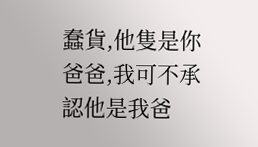蠢貨,他隻是你爸爸,我可不承認他是我爸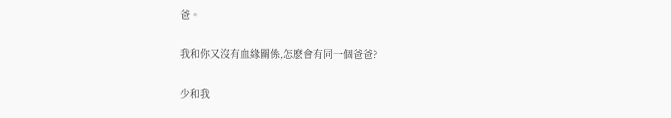爸。

我和你又沒有血緣關係,怎麽會有同一個爸爸?

少和我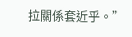拉關係套近乎。”